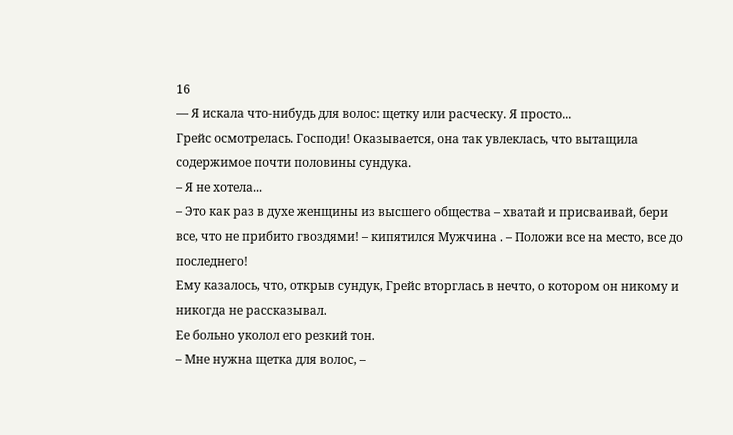16
— Я искала что-нибудь для волос: щетку или расческу. Я просто...
Грейс осмотрелась. Господи! Оказывается, она так увлеклась, что вытащила содержимое почти половины сундука.
– Я не хотела...
– Это как раз в духе женщины из высшего общества – хватай и присваивай, бери все, что не прибито гвоздями! – кипятился Мужчина . – Положи все на место, все до последнего!
Ему казалось, что, открыв сундук, Грейс вторглась в нечто, о котором он никому и никогда не рассказывал.
Ее больно уколол его резкий тон.
– Мне нужна щетка для волос, –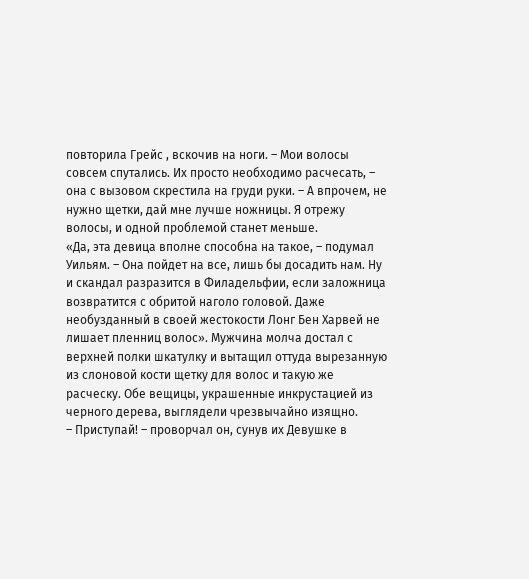повторила Грейс , вскочив на ноги. – Мои волосы совсем спутались. Их просто необходимо расчесать, – она с вызовом скрестила на груди руки. – А впрочем, не нужно щетки, дай мне лучше ножницы. Я отрежу волосы, и одной проблемой станет меньше.
«Да, эта девица вполне способна на такое, – подумал Уильям. – Она пойдет на все, лишь бы досадить нам. Ну и скандал разразится в Филадельфии, если заложница возвратится с обритой наголо головой. Даже необузданный в своей жестокости Лонг Бен Харвей не лишает пленниц волос». Мужчина молча достал с верхней полки шкатулку и вытащил оттуда вырезанную из слоновой кости щетку для волос и такую же расческу. Обе вещицы, украшенные инкрустацией из черного дерева, выглядели чрезвычайно изящно.
– Приступай! – проворчал он, сунув их Девушке в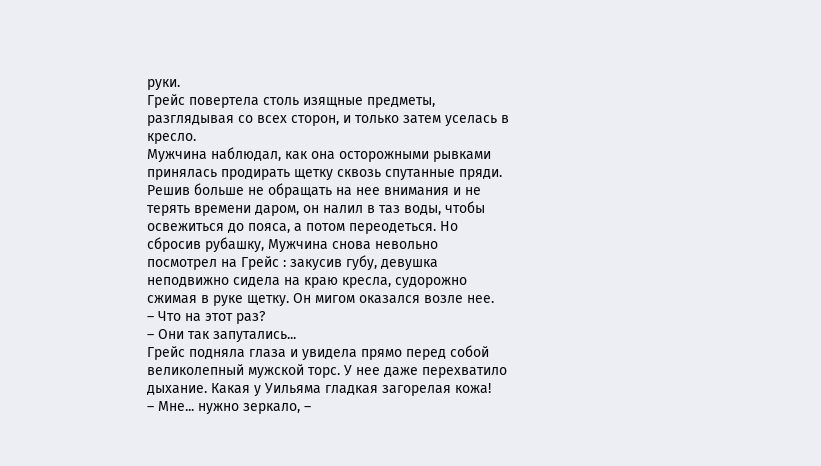руки.
Грейс повертела столь изящные предметы, разглядывая со всех сторон, и только затем уселась в кресло.
Мужчина наблюдал, как она осторожными рывками принялась продирать щетку сквозь спутанные пряди. Решив больше не обращать на нее внимания и не терять времени даром, он налил в таз воды, чтобы освежиться до пояса, а потом переодеться. Но сбросив рубашку, Мужчина снова невольно посмотрел на Грейс : закусив губу, девушка неподвижно сидела на краю кресла, судорожно сжимая в руке щетку. Он мигом оказался возле нее.
– Что на этот раз?
– Они так запутались...
Грейс подняла глаза и увидела прямо перед собой великолепный мужской торс. У нее даже перехватило дыхание. Какая у Уильяма гладкая загорелая кожа!
– Мне... нужно зеркало, –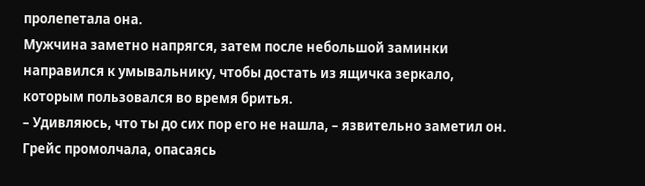пролепетала она.
Мужчина заметно напрягся, затем после небольшой заминки направился к умывальнику, чтобы достать из ящичка зеркало, которым пользовался во время бритья.
– Удивляюсь, что ты до сих пор его не нашла, – язвительно заметил он.
Грейс промолчала, опасаясь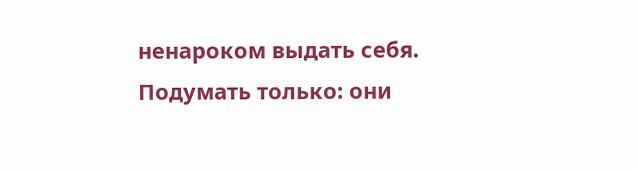ненароком выдать себя. Подумать только: они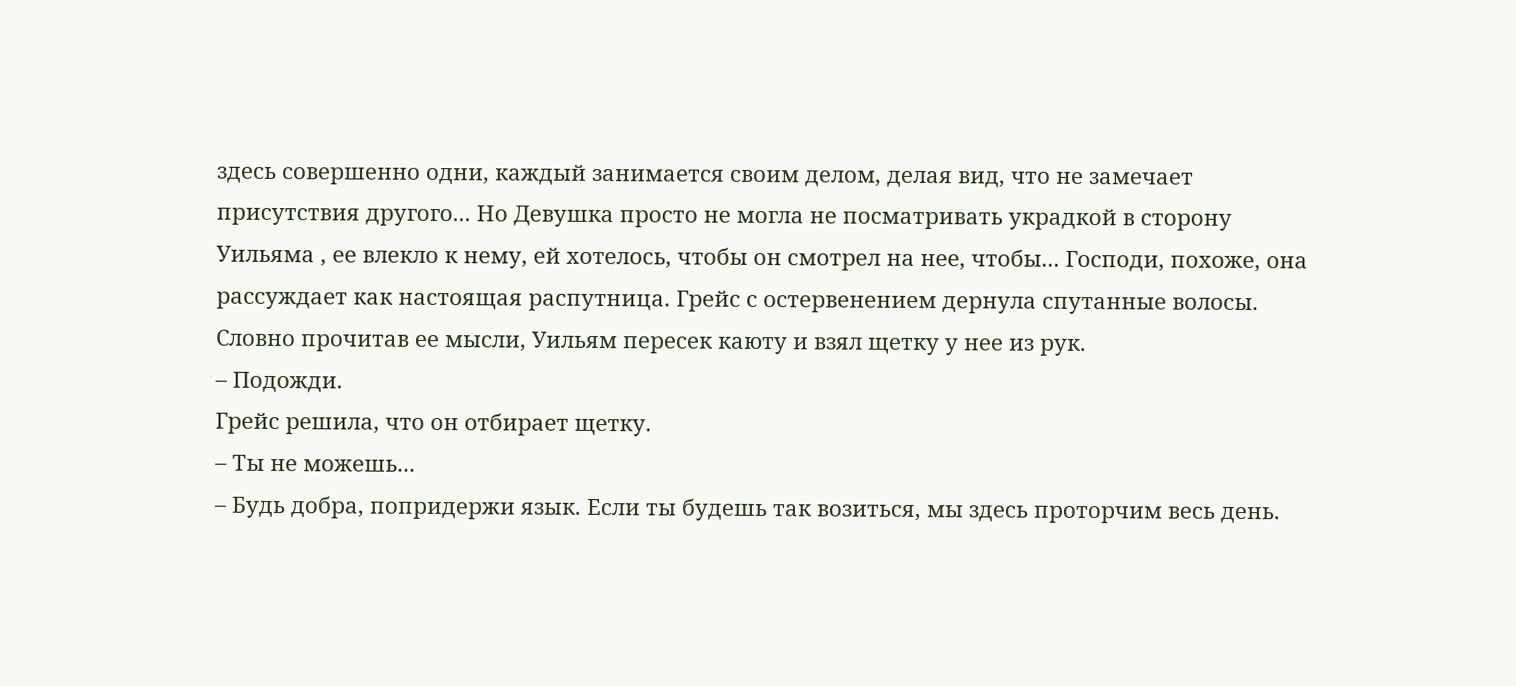здесь совершенно одни, каждый занимается своим делом, делая вид, что не замечает присутствия другого... Но Девушка просто не могла не посматривать украдкой в сторону Уильяма , ее влекло к нему, ей хотелось, чтобы он смотрел на нее, чтобы... Господи, похоже, она рассуждает как настоящая распутница. Грейс с остервенением дернула спутанные волосы.
Словно прочитав ее мысли, Уильям пересек каюту и взял щетку у нее из рук.
– Подожди.
Грейс решила, что он отбирает щетку.
– Ты не можешь...
– Будь добра, попридержи язык. Если ты будешь так возиться, мы здесь проторчим весь день.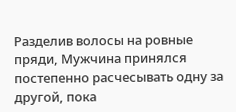Разделив волосы на ровные пряди, Мужчина принялся постепенно расчесывать одну за другой, пока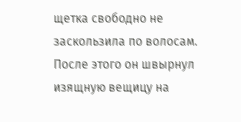щетка свободно не заскользила по волосам. После этого он швырнул изящную вещицу на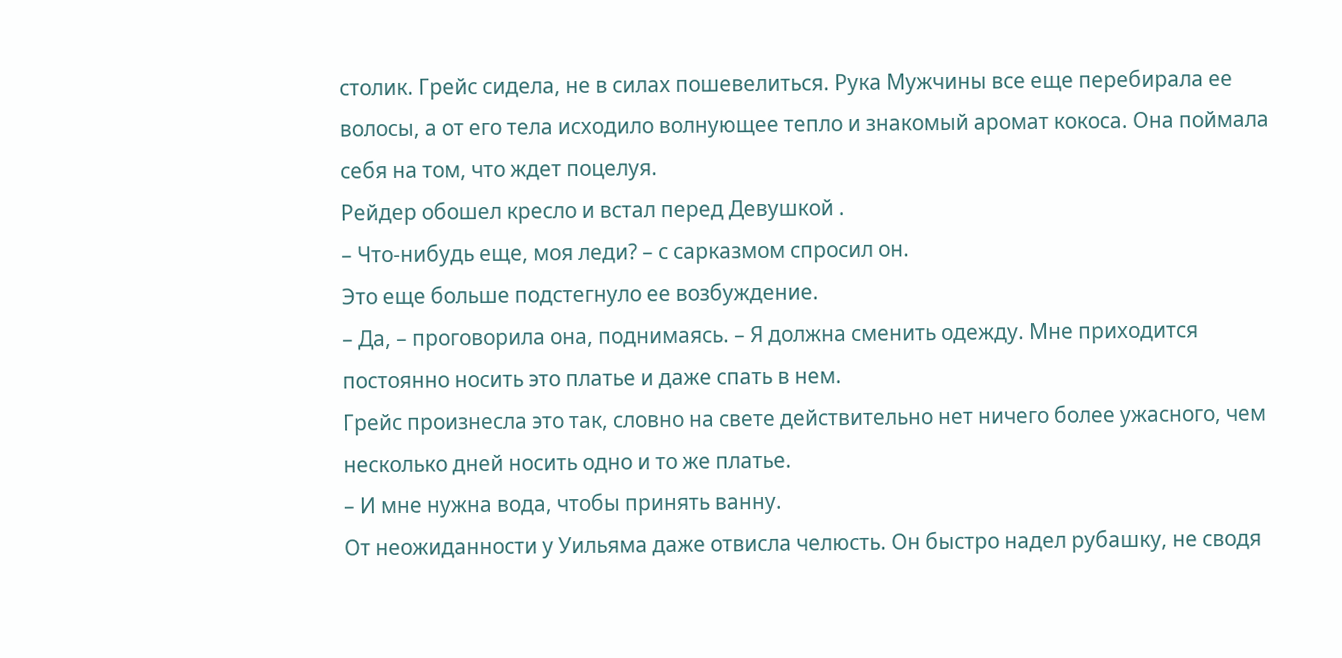столик. Грейс сидела, не в силах пошевелиться. Рука Мужчины все еще перебирала ее волосы, а от его тела исходило волнующее тепло и знакомый аромат кокоса. Она поймала себя на том, что ждет поцелуя.
Рейдер обошел кресло и встал перед Девушкой .
– Что-нибудь еще, моя леди? – с сарказмом спросил он.
Это еще больше подстегнуло ее возбуждение.
– Да, – проговорила она, поднимаясь. – Я должна сменить одежду. Мне приходится постоянно носить это платье и даже спать в нем.
Грейс произнесла это так, словно на свете действительно нет ничего более ужасного, чем несколько дней носить одно и то же платье.
– И мне нужна вода, чтобы принять ванну.
От неожиданности у Уильяма даже отвисла челюсть. Он быстро надел рубашку, не сводя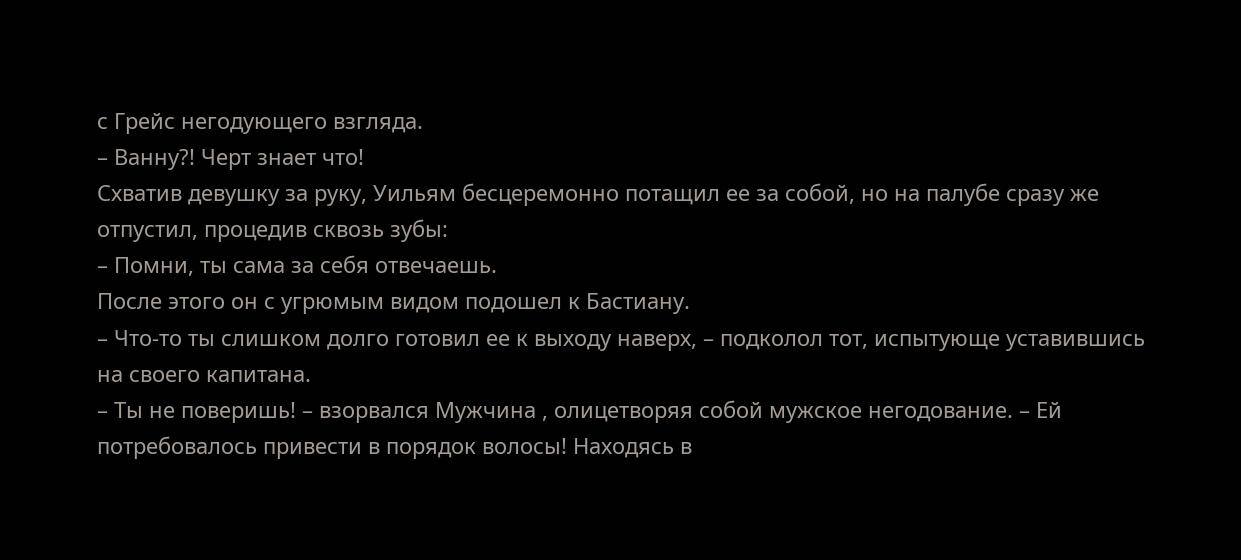с Грейс негодующего взгляда.
– Ванну?! Черт знает что!
Схватив девушку за руку, Уильям бесцеремонно потащил ее за собой, но на палубе сразу же отпустил, процедив сквозь зубы:
– Помни, ты сама за себя отвечаешь.
После этого он с угрюмым видом подошел к Бастиану.
– Что-то ты слишком долго готовил ее к выходу наверх, – подколол тот, испытующе уставившись на своего капитана.
– Ты не поверишь! – взорвался Мужчина , олицетворяя собой мужское негодование. – Ей потребовалось привести в порядок волосы! Находясь в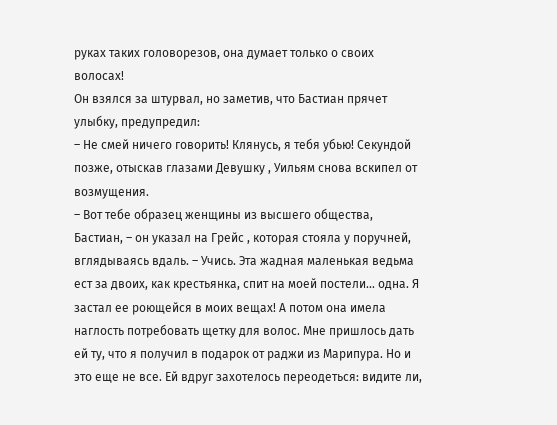руках таких головорезов, она думает только о своих волосах!
Он взялся за штурвал, но заметив, что Бастиан прячет улыбку, предупредил:
– Не смей ничего говорить! Клянусь, я тебя убью! Секундой позже, отыскав глазами Девушку , Уильям снова вскипел от возмущения.
– Вот тебе образец женщины из высшего общества, Бастиан, – он указал на Грейс , которая стояла у поручней, вглядываясь вдаль. – Учись. Эта жадная маленькая ведьма ест за двоих, как крестьянка, спит на моей постели... одна. Я застал ее роющейся в моих вещах! А потом она имела наглость потребовать щетку для волос. Мне пришлось дать ей ту, что я получил в подарок от раджи из Марипура. Но и это еще не все. Ей вдруг захотелось переодеться: видите ли,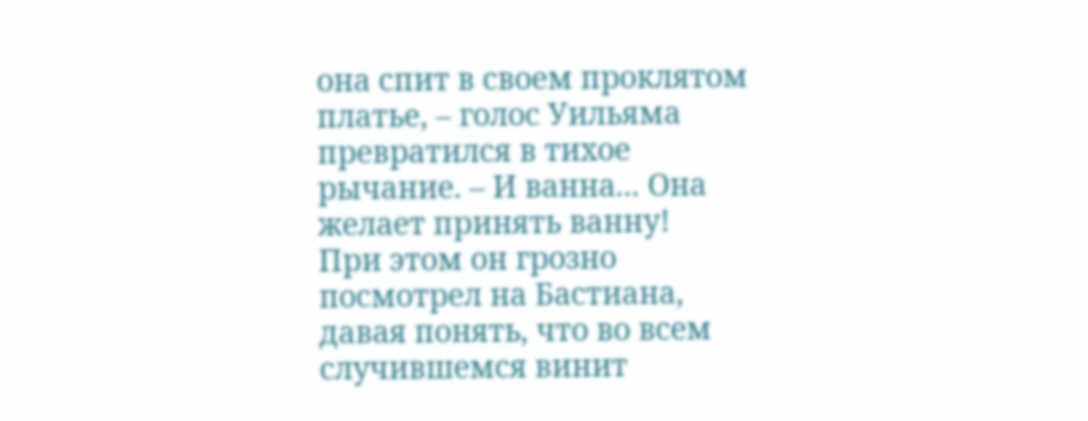она спит в своем проклятом платье, – голос Уильяма превратился в тихое рычание. – И ванна... Она желает принять ванну!
При этом он грозно посмотрел на Бастиана, давая понять, что во всем случившемся винит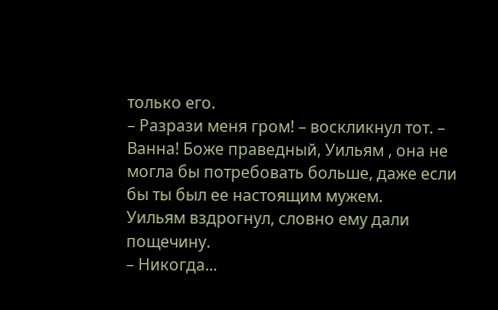только его.
– Разрази меня гром! – воскликнул тот. – Ванна! Боже праведный, Уильям , она не могла бы потребовать больше, даже если бы ты был ее настоящим мужем.
Уильям вздрогнул, словно ему дали пощечину.
– Никогда...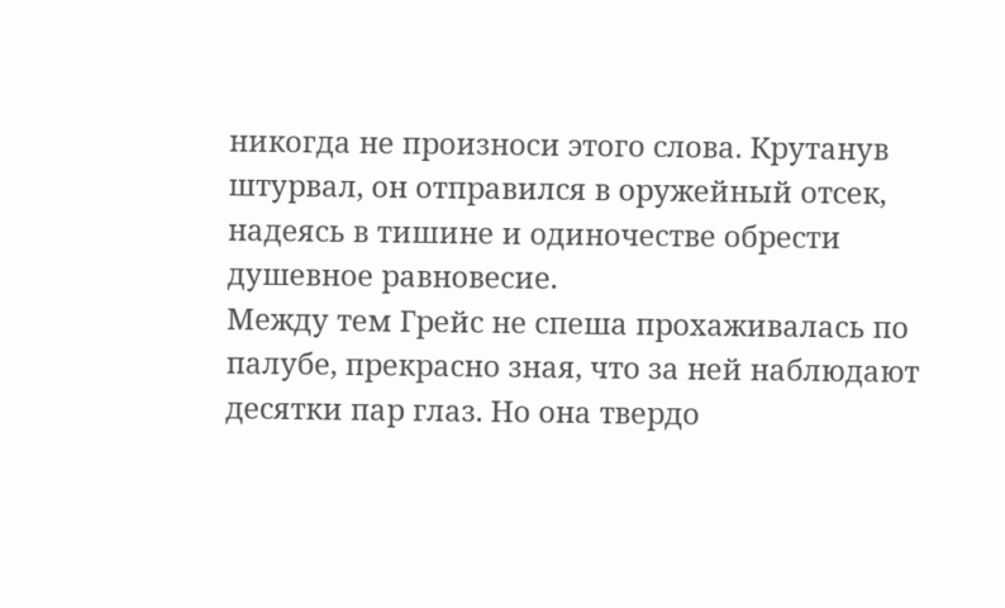никогда не произноси этого слова. Крутанув штурвал, он отправился в оружейный отсек, надеясь в тишине и одиночестве обрести душевное равновесие.
Между тем Грейс не спеша прохаживалась по палубе, прекрасно зная, что за ней наблюдают десятки пар глаз. Но она твердо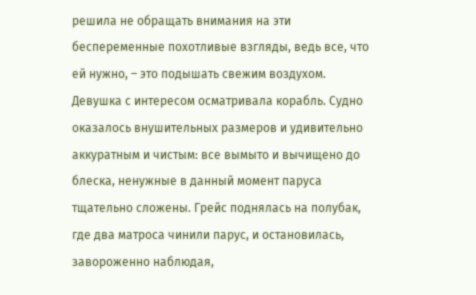решила не обращать внимания на эти беспеременные похотливые взгляды, ведь все, что ей нужно, – это подышать свежим воздухом.
Девушка с интересом осматривала корабль. Судно оказалось внушительных размеров и удивительно аккуратным и чистым: все вымыто и вычищено до блеска, ненужные в данный момент паруса тщательно сложены. Грейс поднялась на полубак, где два матроса чинили парус, и остановилась, завороженно наблюдая,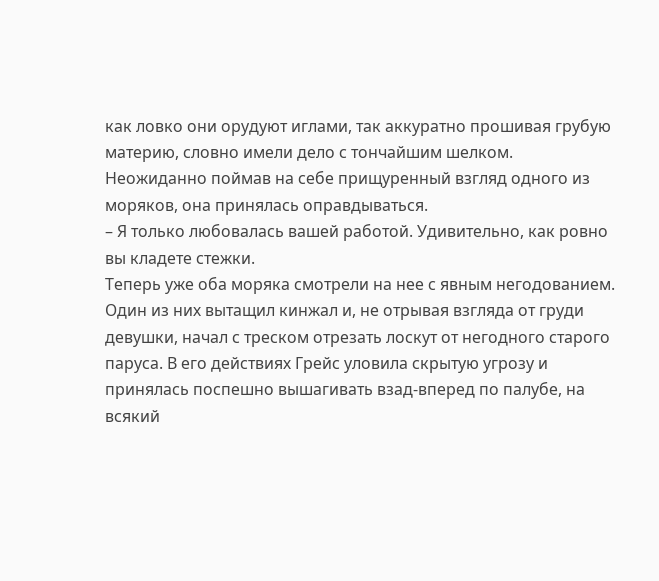как ловко они орудуют иглами, так аккуратно прошивая грубую материю, словно имели дело с тончайшим шелком. Неожиданно поймав на себе прищуренный взгляд одного из моряков, она принялась оправдываться.
– Я только любовалась вашей работой. Удивительно, как ровно вы кладете стежки.
Теперь уже оба моряка смотрели на нее с явным негодованием. Один из них вытащил кинжал и, не отрывая взгляда от груди девушки, начал с треском отрезать лоскут от негодного старого паруса. В его действиях Грейс уловила скрытую угрозу и принялась поспешно вышагивать взад-вперед по палубе, на всякий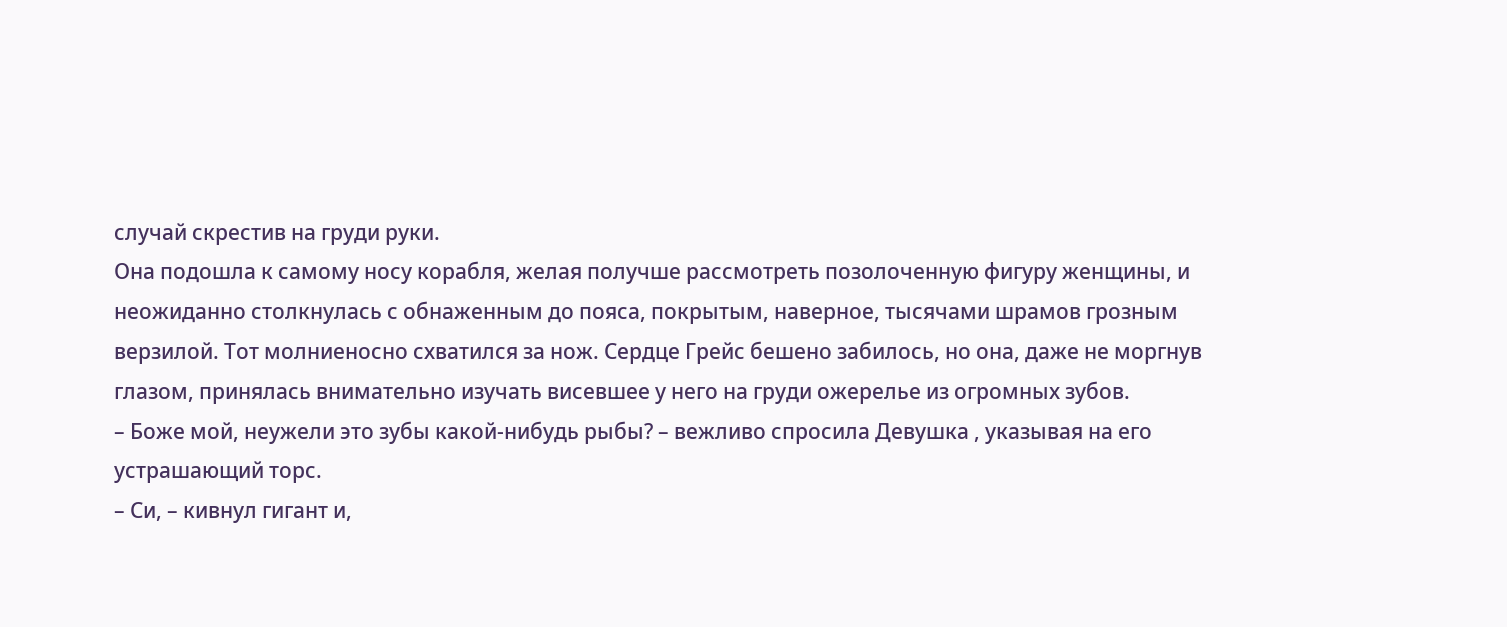случай скрестив на груди руки.
Она подошла к самому носу корабля, желая получше рассмотреть позолоченную фигуру женщины, и неожиданно столкнулась с обнаженным до пояса, покрытым, наверное, тысячами шрамов грозным верзилой. Тот молниеносно схватился за нож. Сердце Грейс бешено забилось, но она, даже не моргнув глазом, принялась внимательно изучать висевшее у него на груди ожерелье из огромных зубов.
– Боже мой, неужели это зубы какой-нибудь рыбы? – вежливо спросила Девушка , указывая на его устрашающий торс.
– Си, – кивнул гигант и,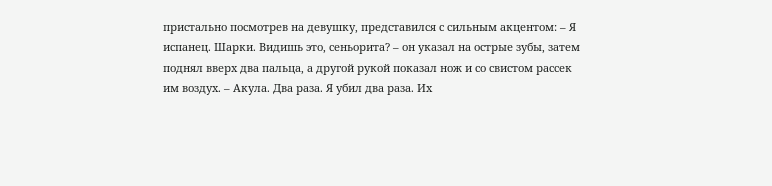пристально посмотрев на девушку, представился с сильным акцентом: – Я испанец. Шарки. Видишь это, сеньорита? – он указал на острые зубы, затем поднял вверх два пальца, а другой рукой показал нож и со свистом рассек им воздух. – Акула. Два раза. Я убил два раза. Их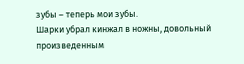зубы – теперь мои зубы.
Шарки убрал кинжал в ножны, довольный произведенным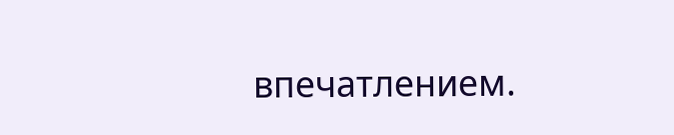впечатлением.